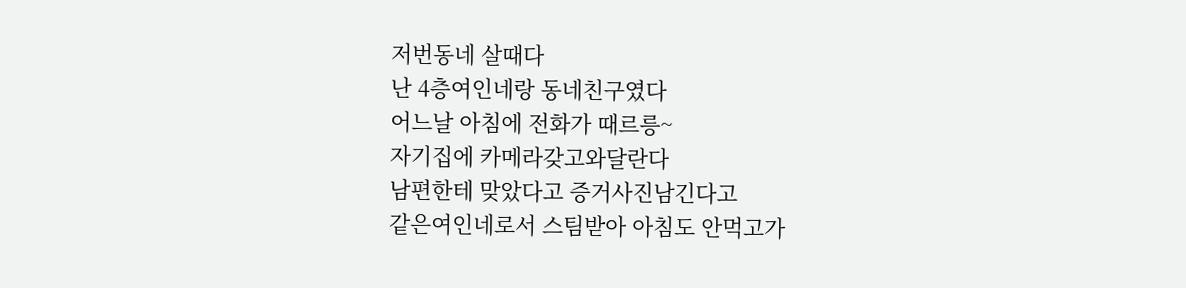저번동네 살때다
난 4층여인네랑 동네친구였다
어느날 아침에 전화가 때르릉~
자기집에 카메라갖고와달란다
남편한테 맞았다고 증거사진남긴다고
같은여인네로서 스팀받아 아침도 안먹고가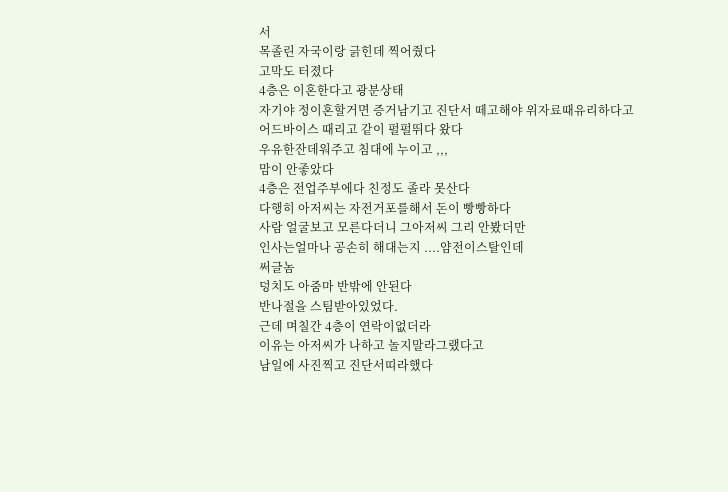서
목졸린 자국이랑 긁힌데 찍어줬다
고막도 터졌다
4층은 이혼한다고 광분상태
자기야 정이혼할거면 증거남기고 진단서 떼고해야 위자료때유리하다고
어드바이스 때리고 같이 펄펄뛰다 왔다
우유한잔데워주고 침대에 누이고 ,,,
맘이 안좋았다
4층은 전업주부에다 친정도 졸라 못산다
다행히 아저씨는 자전거포를해서 돈이 빵빵하다
사람 얼굴보고 모른다더니 그아저씨 그리 안봤더만
인사는얼마나 공손히 해대는지 ....얌전이스탈인데
써글놈
덩치도 아줌마 반밖에 안된다
반나절을 스팀받아있었다.
근데 며칠간 4층이 연락이없더라
이유는 아저씨가 나하고 놀지말라그랬다고
남일에 사진찍고 진단서띠라했다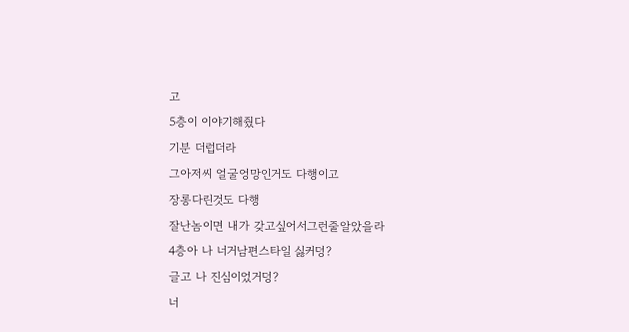고
5층이 이야기해줬다
기분 더럽더라
그아저씨 얼굴엉망인거도 다행이고
장롱다린것도 다행
잘난놈이면 내가 갖고싶어서그런줄알았을라
4층아 나 너거남편스타일 싫커덩?
글고 나 진심이었거덩?
너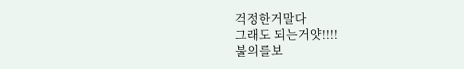걱정한거말다
그래도 되는거얏!!!!
불의를보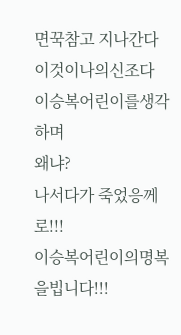면꾹참고 지나간다
이것이나의신조다
이승복어린이를생각하며
왜냐?
나서다가 죽었응께로!!!
이승복어린이의명복을빕니다!!!